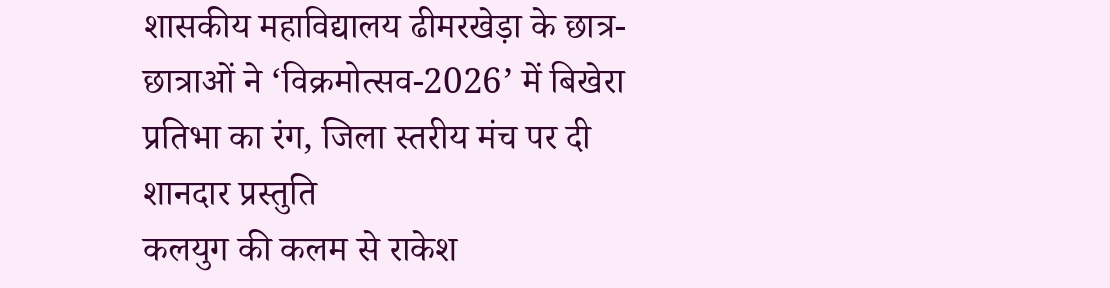शासकीय महाविद्यालय ढीमरखेड़ा के छात्र-छात्राओं ने ‘विक्रमोत्सव-2026’ में बिखेरा प्रतिभा का रंग, जिला स्तरीय मंच पर दी शानदार प्रस्तुति
कलयुग की कलम से राकेश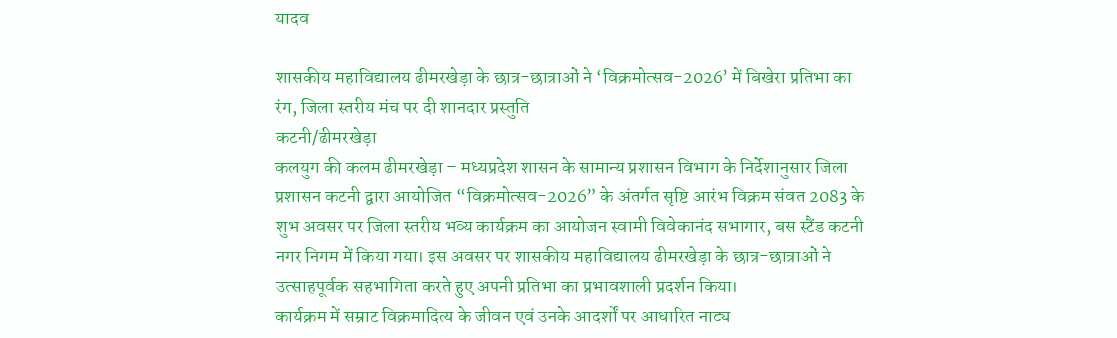यादव

शासकीय महाविद्यालय ढीमरखेड़ा के छात्र-छात्राओं ने ‘विक्रमोत्सव-2026’ में बिखेरा प्रतिभा का रंग, जिला स्तरीय मंच पर दी शानदार प्रस्तुति
कटनी/ढीमरखेड़ा
कलयुग की कलम ढीमरखेड़ा – मध्यप्रदेश शासन के सामान्य प्रशासन विभाग के निर्देशानुसार जिला प्रशासन कटनी द्वारा आयोजित “विक्रमोत्सव-2026” के अंतर्गत सृष्टि आरंभ विक्रम संवत 2083 के शुभ अवसर पर जिला स्तरीय भव्य कार्यक्रम का आयोजन स्वामी विवेकानंद सभागार, बस स्टैंड कटनी नगर निगम में किया गया। इस अवसर पर शासकीय महाविद्यालय ढीमरखेड़ा के छात्र-छात्राओं ने उत्साहपूर्वक सहभागिता करते हुए अपनी प्रतिभा का प्रभावशाली प्रदर्शन किया।
कार्यक्रम में सम्राट विक्रमादित्य के जीवन एवं उनके आदर्शों पर आधारित नाट्य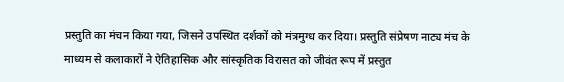प्रस्तुति का मंचन किया गया, जिसने उपस्थित दर्शकों को मंत्रमुग्ध कर दिया। प्रस्तुति संप्रेषण नाट्य मंच के माध्यम से कलाकारों ने ऐतिहासिक और सांस्कृतिक विरासत को जीवंत रूप में प्रस्तुत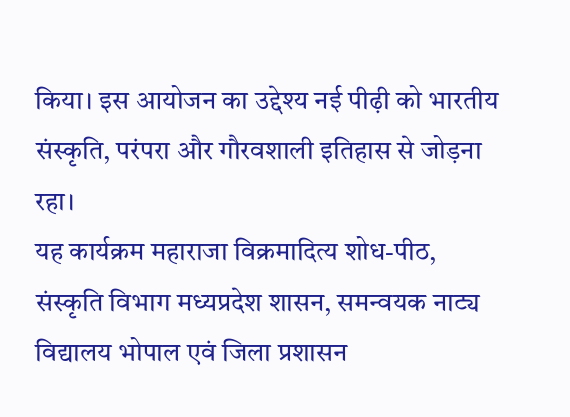किया। इस आयोजन का उद्देश्य नई पीढ़ी को भारतीय संस्कृति, परंपरा और गौरवशाली इतिहास से जोड़ना रहा।
यह कार्यक्रम महाराजा विक्रमादित्य शोध-पीठ, संस्कृति विभाग मध्यप्रदेश शासन, समन्वयक नाट्य विद्यालय भोपाल एवं जिला प्रशासन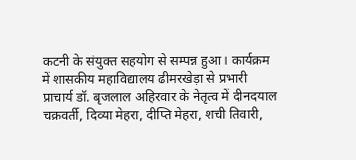कटनी के संयुक्त सहयोग से सम्पन्न हुआ। कार्यक्रम में शासकीय महाविद्यालय ढीमरखेड़ा से प्रभारी प्राचार्य डॉ. बृजलाल अहिरवार के नेतृत्व में दीनदयाल चक्रवर्ती, दिव्या मेहरा, दीप्ति मेहरा, शची तिवारी,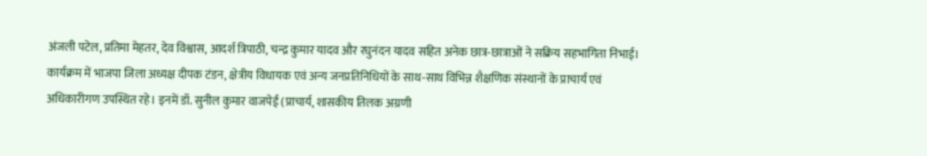अंजली पटेल, प्रतिमा मेहतर, देव विश्वास, आदर्श त्रिपाठी, चन्द्र कुमार यादव और रघुनंदन यादव सहित अनेक छात्र-छात्राओं ने सक्रिय सहभागिता निभाई।
कार्यक्रम में भाजपा जिला अध्यक्ष दीपक टंडन, क्षेत्रीय विधायक एवं अन्य जनप्रतिनिधियों के साथ-साथ विभिन्न शैक्षणिक संस्थानों के प्राचार्य एवं अधिकारीगण उपस्थित रहे। इनमें डॉ. सुनील कुमार वाजपेई (प्राचार्य, शासकीय तिलक अग्रणी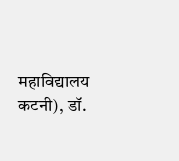महाविद्यालय कटनी), डॉ.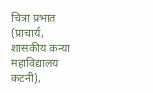चित्रा प्रभात (प्राचार्य, शासकीय कन्या महाविद्यालय कटनी),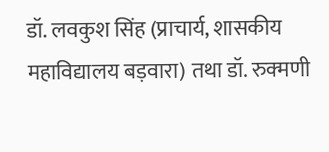डॉ. लवकुश सिंह (प्राचार्य, शासकीय महाविद्यालय बड़वारा) तथा डॉ. रुक्मणी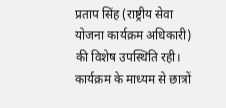प्रताप सिंह (राष्ट्रीय सेवा योजना कार्यक्रम अधिकारी) की विशेष उपस्थिति रही।
कार्यक्रम के माध्यम से छात्रों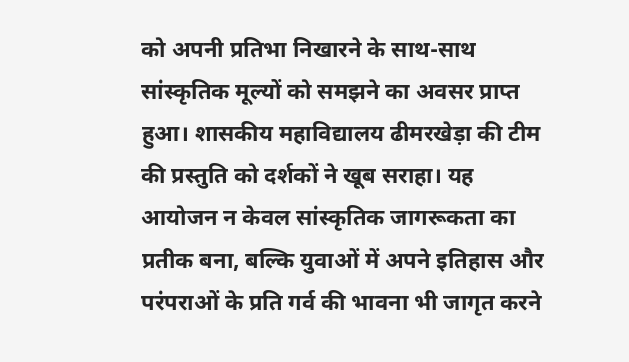को अपनी प्रतिभा निखारने के साथ-साथ सांस्कृतिक मूल्यों को समझने का अवसर प्राप्त हुआ। शासकीय महाविद्यालय ढीमरखेड़ा की टीम की प्रस्तुति को दर्शकों ने खूब सराहा। यह आयोजन न केवल सांस्कृतिक जागरूकता का प्रतीक बना, बल्कि युवाओं में अपने इतिहास और परंपराओं के प्रति गर्व की भावना भी जागृत करने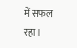में सफल रहा।